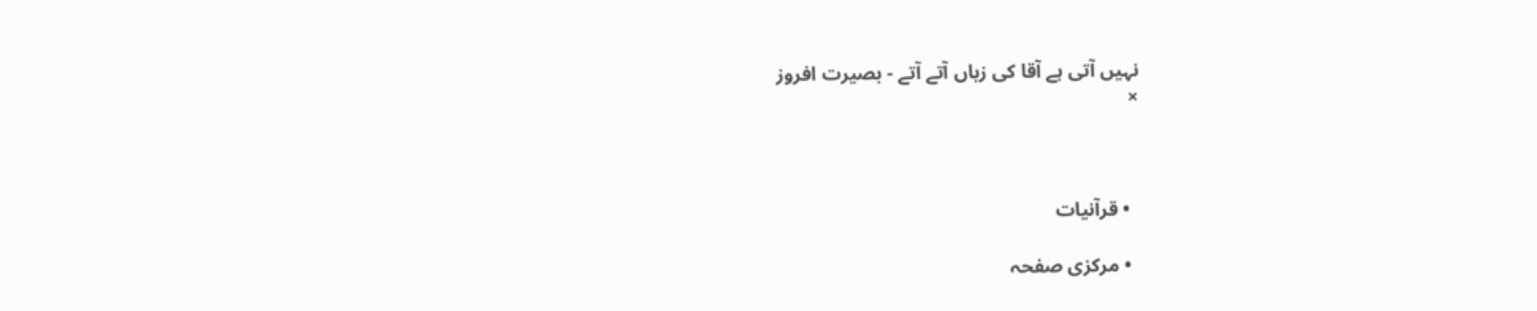نہیں آتی ہے آقا کی زباں آتے آتے - بصیرت افروز
×



  • قرآنیات

  • مرکزی صفحہ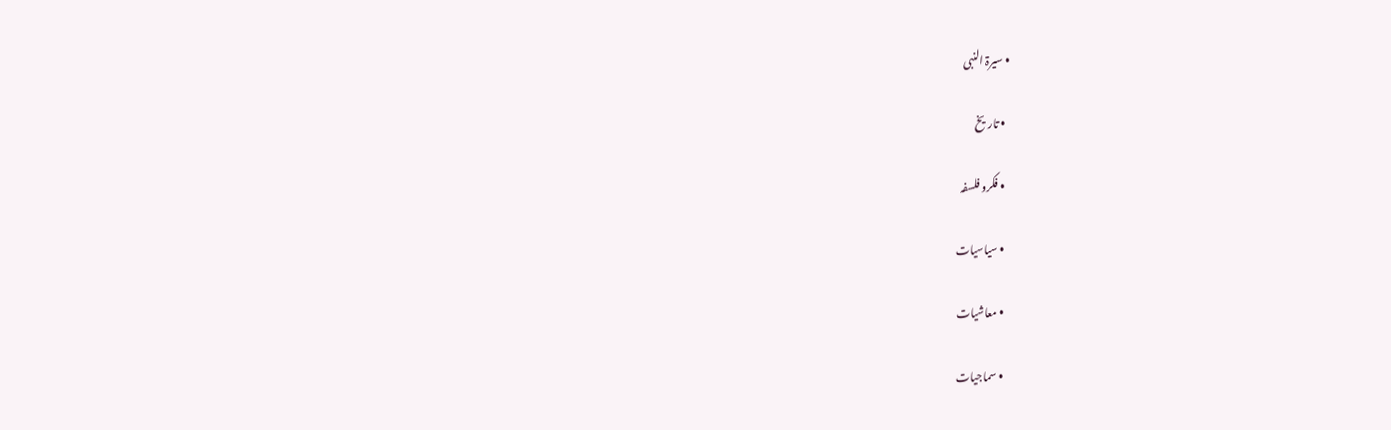• سیرۃ النبی

  • تاریخ

  • فکرو فلسفہ

  • سیاسیات

  • معاشیات

  • سماجیات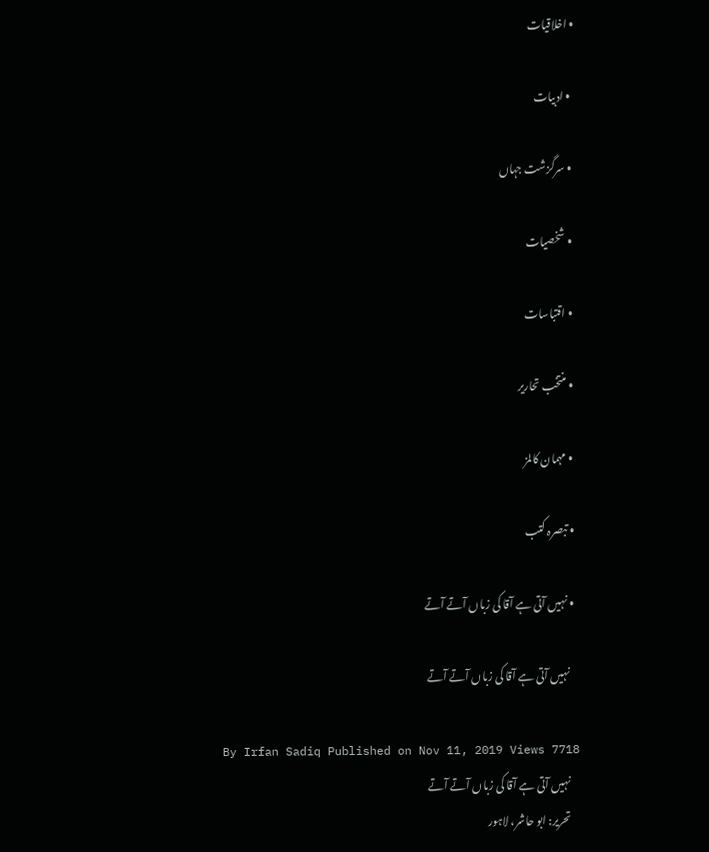• اخلاقیات

  • ادبیات

  • سرگزشت جہاں

  • شخصیات

  • اقتباسات

  • منتخب تحاریر

  • مہمان کالمز

  • تبصرہ کتب

  • نہیں آتی ہے آقا کی زباں آتے آتے

    نہیں آتی ہے آقا کی زباں آتے آتے

    By Irfan Sadiq Published on Nov 11, 2019 Views 7718
    نہیں آتی ہے آقا کی زباں آتے آتے
    تحریر: ابو حاشر، لاہور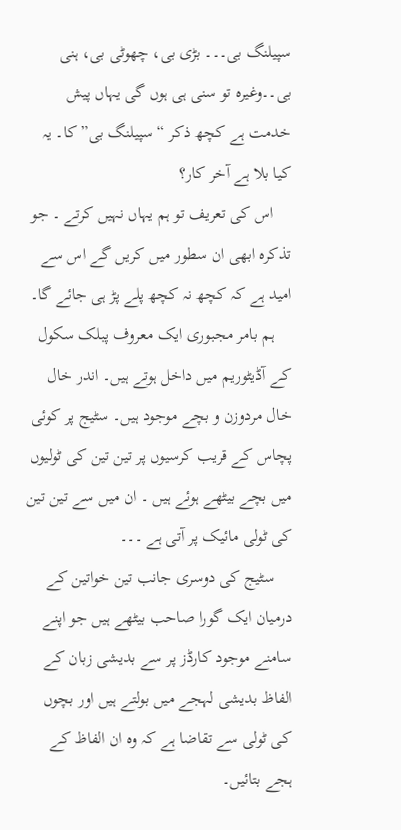سپیلنگ بی۔۔۔ بڑی بی، چھوٹی بی، ہنی بی۔۔وغیرہ تو سنی ہی ہوں گی یہاں پیش خدمت ہے کچھ ذکر “سپیلنگ بی” کا۔ یہ کیا بلا ہے آخر کار؟
    اس کی تعریف تو ہم یہاں نہیں کرتے ۔ جو تذکرہ ابھی ان سطور میں کریں گے اس سے امید ہے کہ کچھ نہ کچھ پلے پڑ ہی جائے گا۔
    ہم بامر مجبوری ایک معروف پبلک سکول کے آڈیٹوریم میں داخل ہوتے ہیں۔ اندر خال خال مردوزن و بچے موجود ہیں۔ سٹیج پر کوئی پچاس کے قریب کرسیوں پر تین تین کی ٹولیوں میں بچے بیٹھے ہوئے ہیں ۔ ان میں سے تین تین کی ٹولی مائیک پر آتی ہے ۔۔۔
    سٹیج کی دوسری جانب تین خواتین کے درمیان ایک گورا صاحب بیٹھے ہیں جو اپنے سامنے موجود کارڈز پر سے بدیشی زبان کے الفاظ بدیشی لہجے میں بولتے ہیں اور بچوں کی ٹولی سے تقاضا ہے کہ وہ ان الفاظ کے ہجے بتائیں۔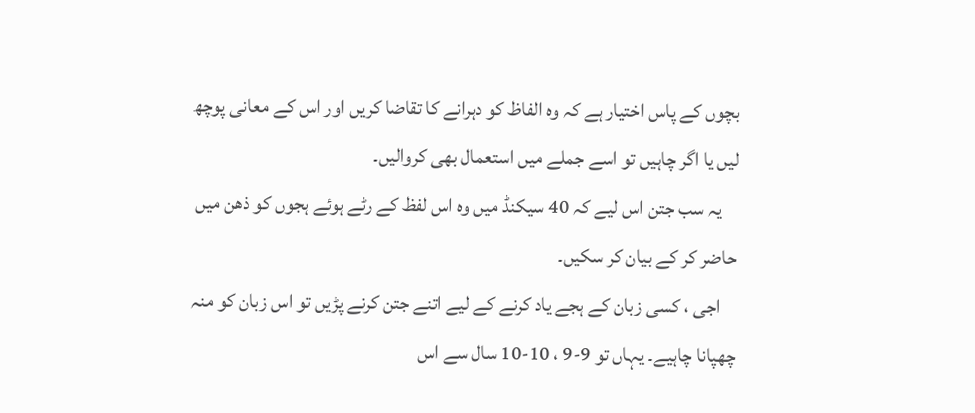بچوں کے پاس اختیار ہے کہ وہ الفاظ کو دہرانے کا تقاضا کریں اور اس کے معانی پوچھ لیں یا اگر چاہیں تو اسے جملے میں استعمال بھی کروالیں۔
    یہ سب جتن اس لیے کہ 40 سیکنڈ میں وہ اس لفظ کے رٹے ہوئے ہجوں کو ذھن میں حاضر کر کے بیان کر سکیں۔
    اجی ، کسی زبان کے ہجے یاد کرنے کے لیے اتنے جتن کرنے پڑیں تو اس زبان کو منہ چھپانا چاہیے۔ یہاں تو 9-9 ، 10-10 سال سے اس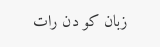زبان کو دن رات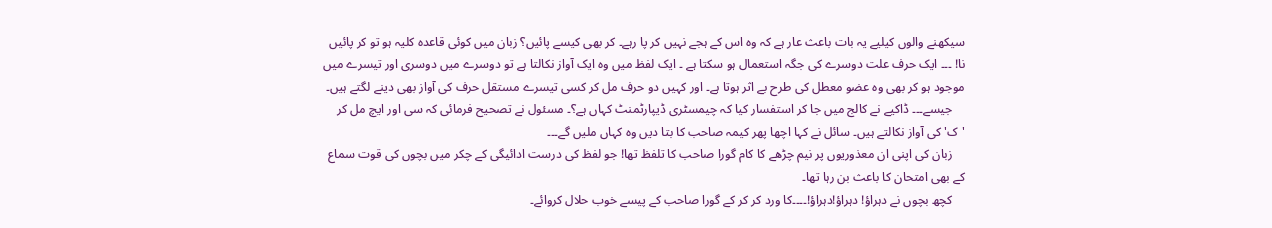سیکھنے والوں کیلیے یہ بات باعث عار ہے کہ وہ اس کے ہجے نہیں کر پا رہے۔ کر بھی کیسے پائیں؟ زبان میں کوئی قاعدہ کلیہ ہو تو کر پائیں نا! ۔۔۔ ایک حرف علت دوسرے کی جگہ استعمال ہو سکتا ہے ۔ ایک لفظ میں وہ ایک آواز نکالتا ہے تو دوسرے میں دوسری اور تیسرے میں موجود ہو کر بھی وہ عضو معطل کی طرح بے اثر ہوتا ہے۔ اور کہیں دو حرف مل کر کسی تیسرے مستقل حرف کی آواز بھی دینے لگتے ہیں۔
    جیسے۔۔۔ ڈاکیے نے کالج میں جا کر استفسار کیا کہ چیمسٹری ڈیپارٹمنٹ کہاں ہے؟۔ مسئول نے تصحیح فرمائی کہ سی اور ایچ مل کر 'ک' کی آواز نکالتے ہیں۔ سائل نے کہا اچھا پھر کیمہ صاحب کا بتا دیں وہ کہاں ملیں گے۔۔۔
    زبان کی اپنی ان معذوریوں پر نیم چڑھے کا کام گورا صاحب کا تلفظ تھا! جو لفظ کی درست ادائیگی کے چکر میں بچوں کی قوت سماع کے بھی امتحان کا باعث بن رہا تھا۔
    کچھ بچوں نے دہراؤ! دہراؤ!دہراؤ!۔۔۔۔کا ورد کر کر کے گورا صاحب کے پیسے خوب حلال کروائے۔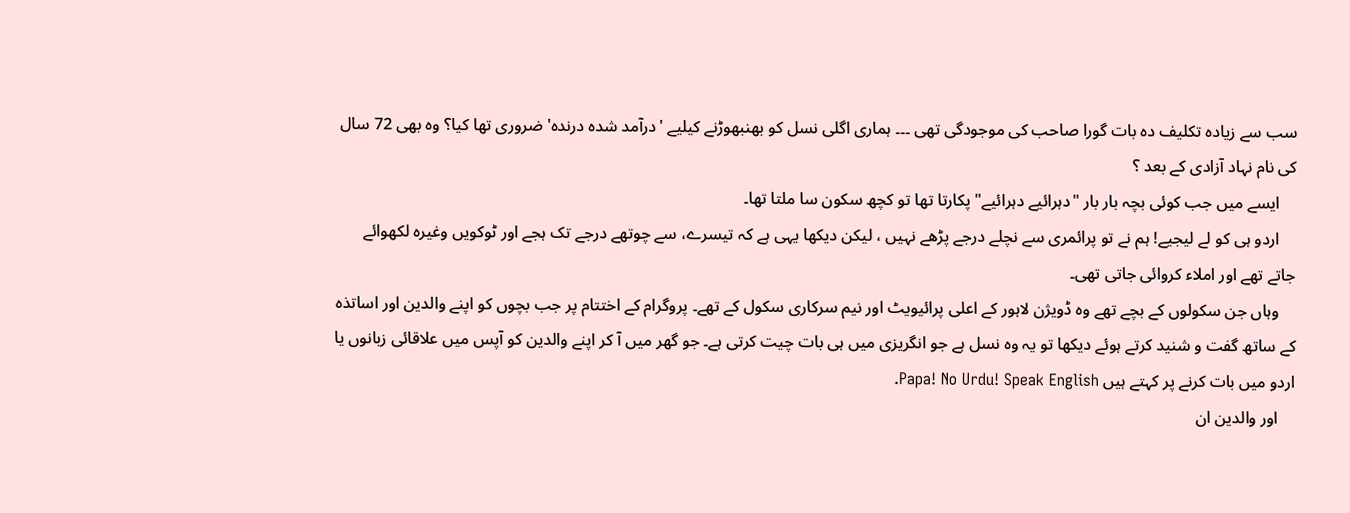سب سے زیادہ تکلیف دہ بات گورا صاحب کی موجودگی تھی ۔۔۔ ہماری اگلی نسل کو بھنبھوڑنے کیلیے 'درآمد شدہ درندہ' ضروری تھا کیا؟ وہ بھی 72 سال کی نام نہاد آزادی کے بعد ؟
    ایسے میں جب کوئی بچہ بار بار "دہرائیے دہرائیے" پکارتا تھا تو کچھ سکون سا ملتا تھا۔
    اردو ہی کو لے لیجیے! ہم نے تو پرائمری سے نچلے درجے پڑھے نہیں ، لیکن دیکھا یہی ہے کہ تیسرے، سے چوتھے درجے تک ہجے اور ٹوکویں وغیرہ لکھوائے جاتے تھے اور املاء کروائی جاتی تھی۔
    وہاں جن سکولوں کے بچے تھے وہ ڈویژن لاہور کے اعلی پرائیویٹ اور نیم سرکاری سکول کے تھے۔ پروگرام کے اختتام پر جب بچوں کو اپنے والدین اور اساتذہ کے ساتھ گفت و شنید کرتے ہوئے دیکھا تو یہ وہ نسل ہے جو انگریزی میں ہی بات چیت کرتی ہے۔ جو گھر میں آ کر اپنے والدین کو آپس میں علاقائی زبانوں یا اردو میں بات کرنے پر کہتے ہیں Papa! No Urdu! Speak English.
    اور والدین ان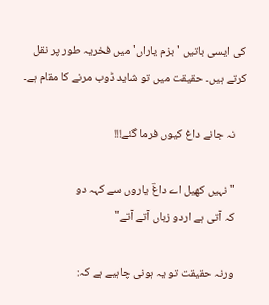کی ایسی باتیں 'بزم یاراں' میں فخریہ طور پر نقل کرتے ہیں۔ حقیقت میں تو شاید ڈوب مرنے کا مقام ہے۔

    نہ جانے داغ کیوں فرما گئے!!!

    "نہیں کھیل اے داغؔ یاروں سے کہہ دو
    کہ آتی ہے اردو زباں آتے آتے"

    ورنہ حقیقت تو یہ ہونی چاہیے ہے کہ: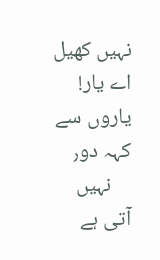نہیں کھیل اے یار! یاروں سے کہہ دو٫
    نہیں آتی ہے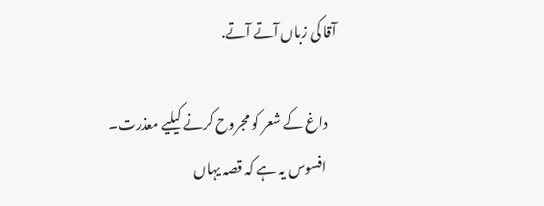آقا کی زباں آتے آتے.

    داغ کے شعر کو مجروح کرنے کیلیے معذرت۔
    افسوس یہ ہے کہ قصہ یہاں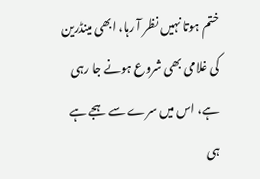ختم ہوتا نہیں نظر آ رہا، ابھی مینڈرین کی غلامی بھی شروع ہونے جا رہی ہے، اس میں سرے سے ہجے ہے ہی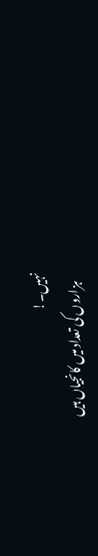نہیں۔!
    ہزاروں کی تعداد میں کانجیاں ہیں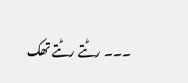۔۔۔ رٹتے رٹتے تھک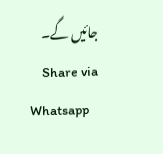جائیں گے۔
    Share via Whatsapp